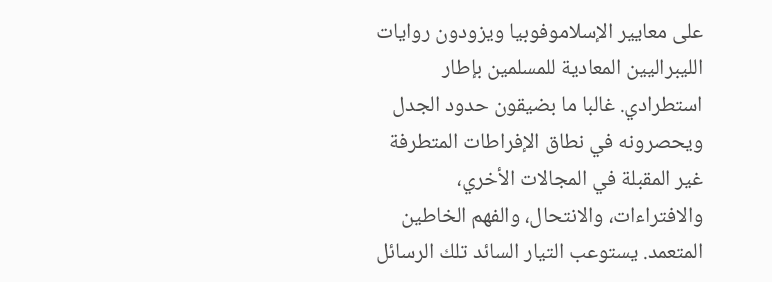على معايير الإسلاموفوبيا ويزودون روايات الليبراليين المعادية للمسلمين بإطار استطرادي. غالبا ما بضيقون حدود الجدل ويحصرونه في نطاق الإفراطات المتطرفة غير المقبلة في المجالات الأخري، والافتراءات، والانتحال، والفهم الخاطين المتعمد. يستوعب التيار السائد تلك الرسائل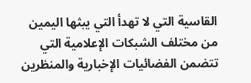القاسية التي لا تهدأ التي يبثها اليمين من مختلف الشبكات الإعلامية التي تتضمن الفضائيات الإخبارية والمنظرين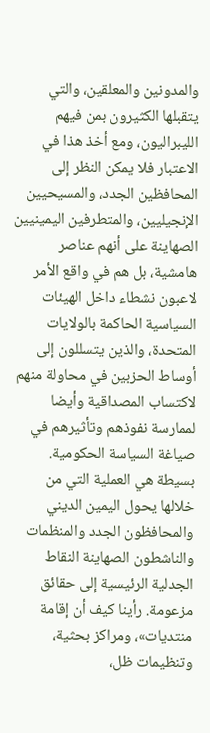والمدونين والمعلقين، والتي يتقبلها الكثيرون بمن فيهم الليبراليون، ومع أخذ هذا في الاعتبار فلا يمكن النظر إلى المحافظين الجدد، والمسيحيين الإنجيليين، والمتطرفين اليمينيين الصهاينة على أنهم عناصر هامشية، بل هم في واقع الأمر لاعبون نشطاء داخل الهيئات السياسية الحاكمة بالولايات المتحدة، والذين يتسللون إلى أوساط الحزبين في محاولة منهم لاكتساب المصداقية وأيضا لممارسة نفوذهم وتأثيرهم في صياغة السياسة الحكومية.
بسيطة هي العملية التي من خلالها يحول اليمين الديني والمحافظون الجدد والمنظمات والناشطون الصهاينة النقاط الجدلية الرئيسية إلى حقائق مزعومة. رأينا كيف أن إقامة منتديات»، ومراكز بحثية، وتنظيمات ظل،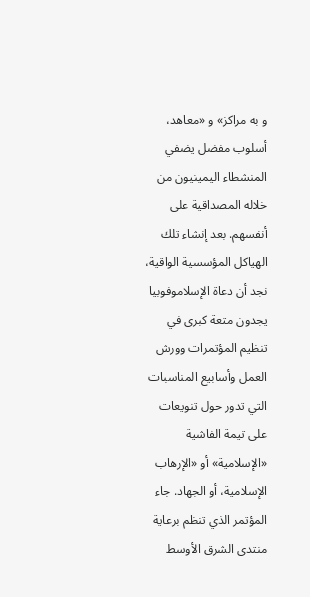و به مراکز» و «معاهد، أسلوب مفضل يضفي المنشطاء اليمينيون من خلاله المصداقية على أنفسهم. بعد إنشاء تلك الهياكل المؤسسية الواقية، نجد أن دعاة الإسلاموفوبيا يجدون متعة كبرى في تنظيم المؤتمرات وورش العمل وأسابيع المناسبات التي تدور حول تنويعات على تيمة الفاشية «الإسلامية» أو «الإرهاب الإسلامية، أو الجهاد. جاء المؤتمر الذي تنظم برعاية منتدى الشرق الأوسط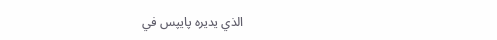الذي يديره پايپس في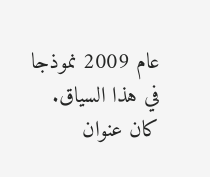عام 2009 نموذجا في هذا السياق. كان عنوان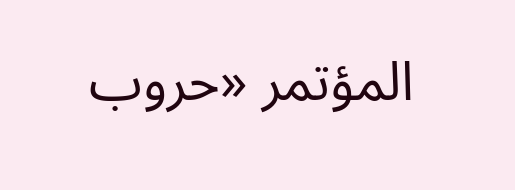المؤتمر «حروب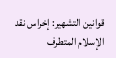قوانين التشهير: إخراس نقد الإسلام المتطرف